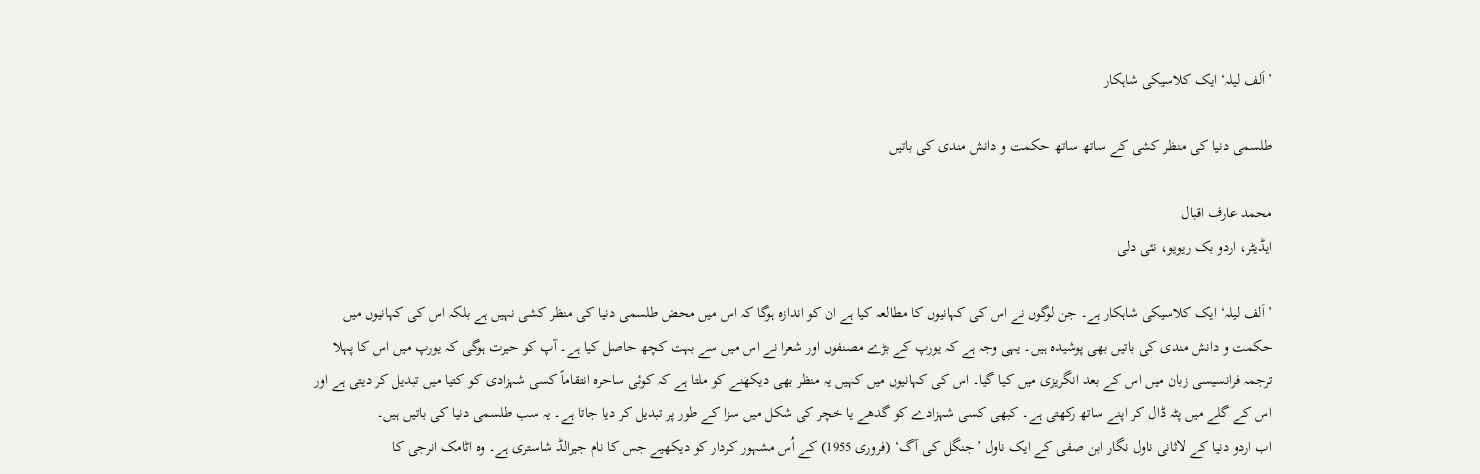’اَلف لیلہ‘ ایک کلاسیکی شاہکار

طلسمی دنیا کی منظر کشی کے ساتھ ساتھ حکمت و دانش مندی کی باتیں

محمد عارف اقبال
ایڈیٹر، اردو بک ریویو، نئی دلی

’اَلف لیلہ‘ ایک کلاسیکی شاہکار ہے۔ جن لوگوں نے اس کی کہانیوں کا مطالعہ کیا ہے ان کو اندازہ ہوگا کہ اس میں محض طلسمی دنیا کی منظر کشی نہیں ہے بلکہ اس کی کہانیوں میں حکمت و دانش مندی کی باتیں بھی پوشیدہ ہیں۔ یہی وجہ ہے کہ یورپ کے بڑے مصنفوں اور شعرا نے اس میں سے بہت کچھ حاصل کیا ہے۔ آپ کو حیرت ہوگی کہ یورپ میں اس کا پہلا ترجمہ فرانسیسی زبان میں اس کے بعد انگریزی میں کیا گیا۔ اس کی کہانیوں میں کہیں یہ منظر بھی دیکھنے کو ملتا ہے کہ کوئی ساحرہ انتقاماً کسی شہزادی کو کتیا میں تبدیل کر دیتی ہے اور اس کے گلے میں پٹہ ڈال کر اپنے ساتھ رکھتی ہے۔ کبھی کسی شہزادے کو گدھے یا خچر کی شکل میں سزا کے طور پر تبدیل کر دیا جاتا ہے۔ یہ سب طلسمی دنیا کی باتیں ہیں۔
اب اردو دنیا کے لاثانی ناول نگار ابن صفی کے ایک ناول ’جنگل کی آگ‘ (فروری 1955) کے اُس مشہور کردار کو دیکھیے جس کا نام جیرالڈ شاستری ہے۔ وہ اٹامک انرجی کا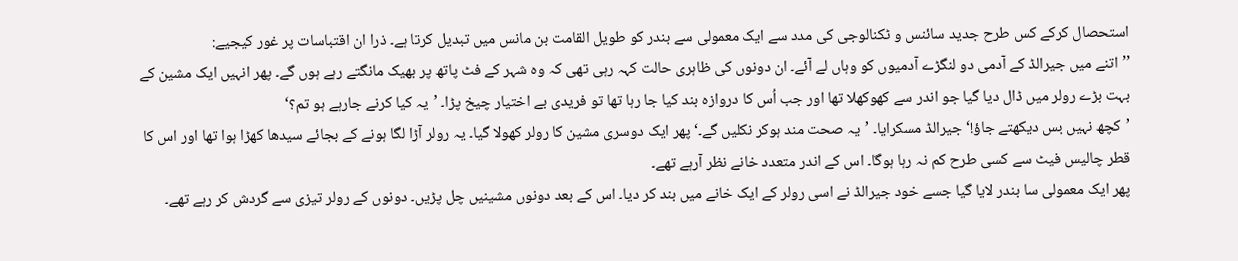استحصال کرکے کس طرح جدید سائنس و ٹکنالوجی کی مدد سے ایک معمولی سے بندر کو طویل القامت بن مانس میں تبدیل کرتا ہے۔ ذرا ان اقتباسات پر غور کیجیے:
’’اتنے میں جیرالڈ کے آدمی دو لنگڑے آدمیوں کو وہاں لے آئے۔ ان دونوں کی ظاہری حالت کہہ رہی تھی کہ وہ شہر کے فٹ پاتھ پر بھیک مانگتے رہے ہوں گے۔ پھر انہیں ایک مشین کے بہت بڑے رولر میں ڈال دیا گیا جو اندر سے کھوکھلا تھا اور جب اُس کا دروازہ بند کیا جا رہا تھا تو فریدی بے اختیار چیخ پڑا۔ ’یہ کیا کرنے جارہے ہو تم؟‘
’کچھ نہیں بس دیکھتے جاؤ!‘ جیرالڈ مسکرایا۔ ’یہ صحت مند ہوکر نکلیں گے۔‘ پھر ایک دوسری مشین کا رولر کھولا گیا۔ یہ رولر آڑا لگا ہونے کے بجائے سیدھا کھڑا ہوا تھا اور اس کا قطر چالیس فیٹ سے کسی طرح کم نہ رہا ہوگا۔ اس کے اندر متعدد خانے نظر آرہے تھے۔
پھر ایک معمولی سا بندر لایا گیا جسے خود جیرالڈ نے اسی رولر کے ایک خانے میں بند کر دیا۔ اس کے بعد دونوں مشینیں چل پڑیں۔ دونوں کے رولر تیزی سے گردش کر رہے تھے۔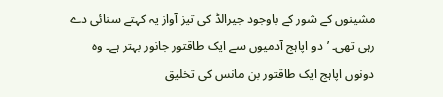مشینوں کے شور کے باوجود جیرالڈ کی تیز آواز یہ کہتے سنائی دے رہی تھی۔ ’دو اپاہج آدمیوں سے ایک طاقتور جانور بہتر ہے۔ وہ دونوں اپاہج ایک طاقتور بن مانس کی تخلیق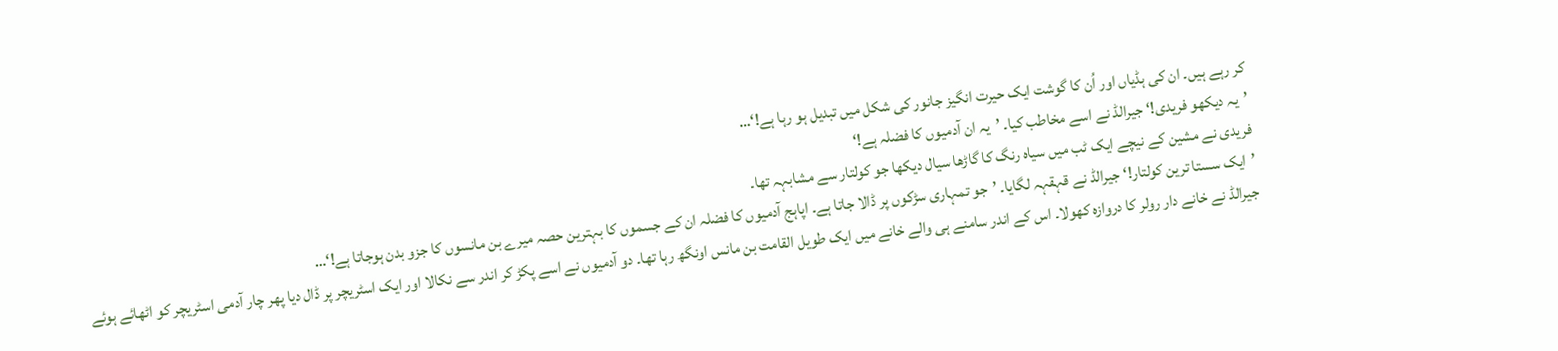کر رہے ہیں۔ ان کی ہڈیاں اور اُن کا گوشت ایک حیرت انگیز جانور کی شکل میں تبدیل ہو رہا ہے!‘…
’یہ دیکھو فریدی!‘ جیرالڈ نے اسے مخاطب کیا۔ ’یہ ان آدمیوں کا فضلہ ہے!‘
فریدی نے مشین کے نیچے ایک ٹب میں سیاہ رنگ کا گاڑھا سیال دیکھا جو کولتار سے مشابہہ تھا۔
’ایک سستا ترین کولتار!‘ جیرالڈ نے قہقہہ لگایا۔ ’جو تمہاری سڑکوں پر ڈالا جاتا ہے۔ اپاہج آدمیوں کا فضلہ ان کے جسموں کا بہترین حصہ میرے بن مانسوں کا جزو بدن ہوجاتا ہے!‘…
جیرالڈ نے خانے دار رولر کا دروازہ کھولا۔ اس کے اندر سامنے ہی والے خانے میں ایک طویل القامت بن مانس اونگھ رہا تھا۔ دو آدمیوں نے اسے پکڑ کر اندر سے نکالا اور ایک اسٹریچر پر ڈال دیا پھر چار آدمی اسٹریچر کو اٹھائے ہوئے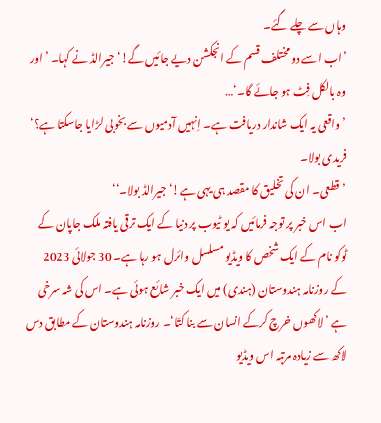وہاں سے چلے گئے۔
’اب اسے دو مختلف قسم کے انجکشن دیے جائیں گے!‘ جیرالڈ نے کہا۔ ’اور وہ بالکل فِٹ ہو جائے گا۔‘…
’واقعی یہ ایک شاندار دریافت ہے۔ اِنہیں آدمیوں سے بخوبی لڑایا جاسکتا ہے؟‘ فریدی بولا۔
’قطعی۔ ان کی تخلیق کا مقصد ہی یہی ہے!‘ جیرالڈ بولا۔‘‘
اب اس خبر پر توجہ فرمائیں کہ یو ٹیوب پر دنیا کے ایک ترقی یافتہ ملک جاپان کے ٹوکو نام کے ایک شخص کا ویڈیو مسلسل وائرل ہو رہا ہے۔ 30 جولائی 2023 کے روزنامہ ہندوستان (ہندی) میں ایک خبر شائع ہوئی ہے۔ اس کی شہ سرخی ہے ’لاکھوں خرچ کرکے انسان سے بنا کتّا‘۔ روزنامہ ہندوستان کے مطابق دس لاکھ سے زیادہ مرتبہ اس ویڈیو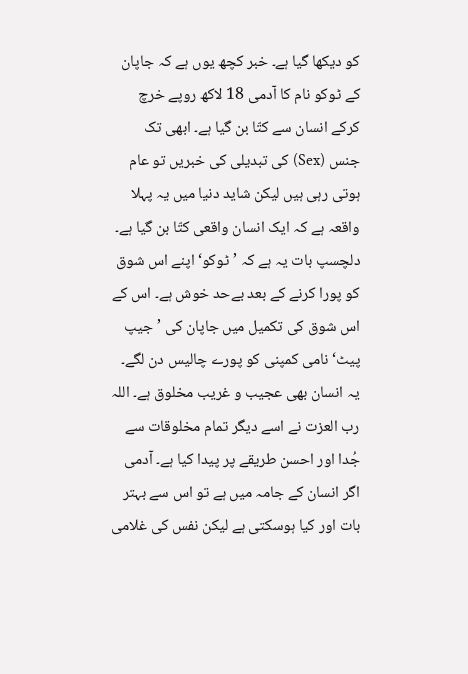کو دیکھا گیا ہے۔ خبر کچھ یوں ہے کہ جاپان کے ٹوکو نام کا آدمی 18 لاکھ روپے خرچ کرکے انسان سے کتّا بن گیا ہے۔ ابھی تک جنس (Sex) کی تبدیلی کی خبریں تو عام ہوتی رہی ہیں لیکن شاید دنیا میں یہ پہلا واقعہ ہے کہ ایک انسان واقعی کتّا بن گیا ہے۔ دلچسپ بات یہ ہے کہ ’ٹوکو‘ اپنے اس شوق کو پورا کرنے کے بعد بےحد خوش ہے۔ اس کے اس شوق کی تکمیل میں جاپان کی ’جیپ پیٹ‘ نامی کمپنی کو پورے چالیس دن لگے۔
یہ انسان بھی عجیب و غریب مخلوق ہے۔ اللہ رب العزت نے اسے دیگر تمام مخلوقات سے جُدا اور احسن طریقے پر پیدا کیا ہے۔ آدمی اگر انسان کے جامہ میں ہے تو اس سے بہتر بات اور کیا ہوسکتی ہے لیکن نفس کی غلامی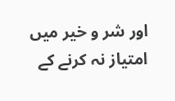اور شر و خیر میں امتیاز نہ کرنے کے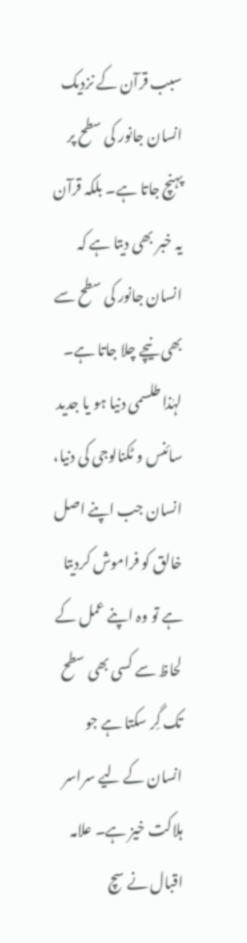سبب قرآن کے نزدیک انسان جانور کی سطح پر پہنچ جاتا ہے۔ بلکہ قرآن یہ خبر بھی دیتا ہے کہ انسان جانور کی سطح سے بھی نیچے چلا جاتا ہے۔ لہٰذا طلسمی دنیا ہو یا جدید سائنس و ٹکنالوجی کی دنیا، انسان جب اپنے اصل خالق کو فراموش کردیتا ہے تو وہ اپنے عمل کے لحاظ سے کسی بھی سطح تک گِر سکتا ہے جو انسان کے لیے سراسر ہلاکت خیز ہے۔ علامہ اقبال نے سچ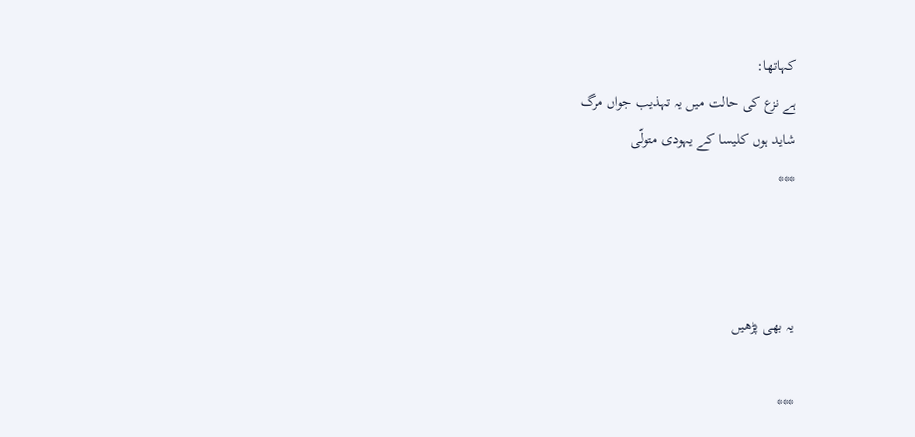کہاتھا:
ہے نزع کی حالت میں یہ تہذیب جواں مرگ
شاید ہوں کلیسا کے یہودی متولّی
***



یہ بھی پڑھیں

***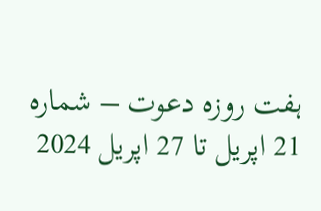ہفت روزہ دعوت – شمارہ 21 اپریل تا 27 اپریل 2024